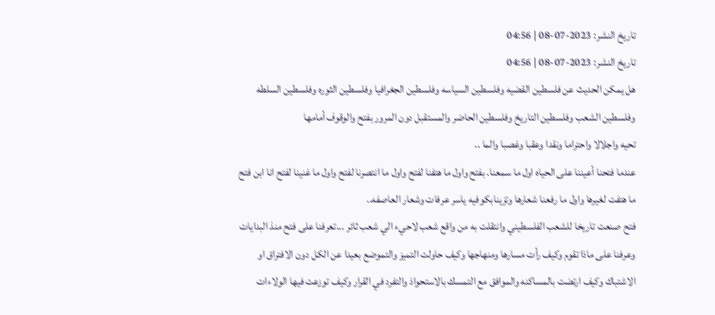تاريخ النشر: 2023-07-08 | 04:56
تاريخ النشر: 2023-07-08 | 04:56
هل يمكن الحديث عن فلسطين القضيه وفلسطين السياسه وفلسطين الجغرافيا وفلسطين الثوره وفلسطين السلطه وفلسطين الشعب وفلسطين التاريخ وفلسطين الحاضر والمستقبل دون المرور بفتح والوقوف أمامها
تحيه واجلالا واحتراما ونقدا وعقبا وغصبا والما ..
عندما فتحنا أعيننا على الحياه اول ما سمعنا. بفتح واول ما هتفنا لفتح واول ما انتصرنا لفتح واول ما غنينا لفتح انا ابن فتح ما هتفت لغيرها واول ما رفعنا شعارها وتزينابكوفيه ياسر عرفات وشعار العاصفه..
فتح صنعت تاريخا للشعب الفلسطيني وانتقلت به من واقع شعب لاحيء الي شعب ثائر ...تعرفنا على فتح منذ البدايات وعرفنا على ماذا تقوم وكيف رأت مسارها ومنهاجها وكيف حاولت التميز والتموضع بعيدا عن الكل دون الافتراق او الاشتباك وكيف ارتضت بالمساكنه والموافق مع التمسك بالاستحواذ والتفرد في القرار وكيف توزعت فيها الولاءات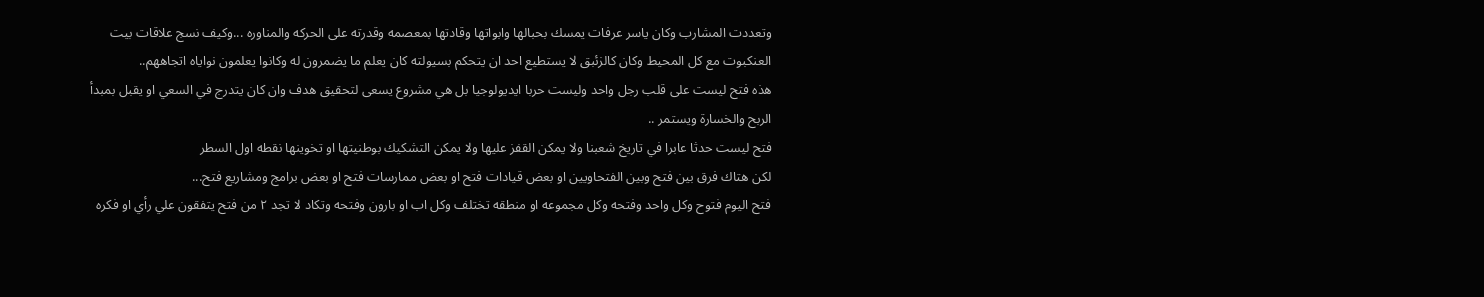وتعددت المشارب وكان ياسر عرفات يمسك بحبالها وابواتها وقادتها بمعصمه وقدرته على الحركه والمناوره ...وكيف نسج علاقات بيت العنكبوت مع كل المحيط وكان كالزئبق لا يستطيع احد ان يتحكم بسيولته كان يعلم ما يضمرون له وكانوا يعلمون نواياه اتجاههم..
هذه فتح ليست على قلب رجل واحد وليست حربا ايديولوجيا بل هي مشروع يسعى لتحقيق هدف وان كان يتدرج في السعي او يقبل بمبدأ الربح والخسارة ويستمر ..
فتح ليست حدثا عابرا في تاريخ شعبنا ولا يمكن القفز عليها ولا يمكن التشكيك بوطنيتها او تخوينها نقطه اول السطر
لكن هتاك فرق بين فتح وبين الفتحاويين او بعض قيادات فتح او بعض ممارسات فتح او بعض برامج ومشاريع فتح...
فتح اليوم فتوح وكل واحد وفتحه وكل مجموعه او منطقه تختلف وكل اب او بارون وفتحه وتكاد لا تجد ٢ من فتح يتفقون علي رأي او فكره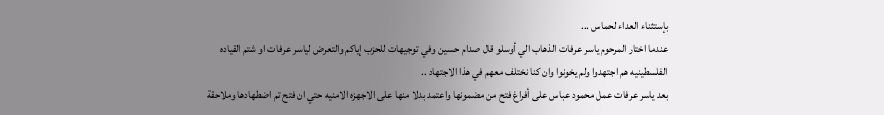بإستثناء العداء لحماس ...
عندما اختار المرحوم ياسر عرفات الذهاب الي أوسلو قال صدام حسين وفي توجيهات للحزب إياكم والتعرض لياسر عرفات او شتم القياده الفلسطينيه هم اجتهدوا ولم يخونوا وان كنا نختلف معهم في هذا الاجتهاد ..
بعد ياسر عرفات عمل محمود عباس على أفراغ فتح من مضمونها واعتمد بدلا منها على الاجهزه الامنيه حتي ان فتح تم اضطهادها وملاحقة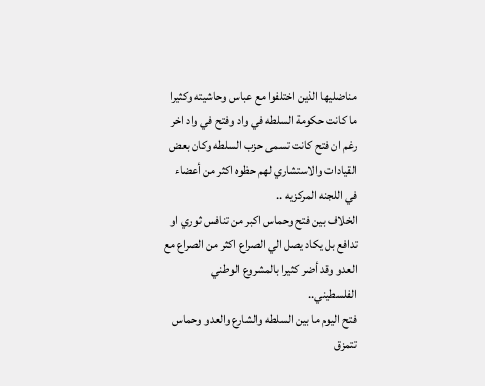مناضليها الذين اختلفوا مع عباس وحاشيته وكثيرا ما كانت حكومة السلطه في واد وفتح في واد اخر رغم ان فتح كانت تسمى حزب السلطه وكان بعض القيادات والاستشاري لهم حظوه اكثر من أعضاء في اللجنه المركزيه ..
الخلاف بين فتح وحماس اكبر من تنافس ثوري او تدافع بل يكاد يصل الي الصراع اكثر من الصراع مع العدو وقد أضر كثيرا بالمشروع الوطني الفلسطيني..
فتح اليوم ما بين السلطه والشارع والعدو وحماس تتمزق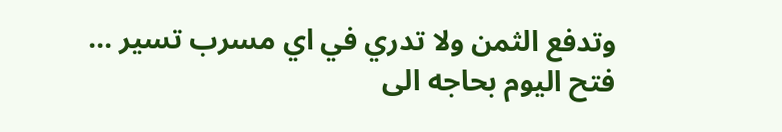وتدفع الثمن ولا تدري في اي مسرب تسير ...
فتح اليوم بحاجه الى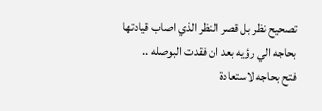تصحيح نظر بل قصر النظر الذي اصاب قيادتها بحاجه الي رؤيه بعد ان فقدت البوصله ..
فتح بحاجه لاستعادة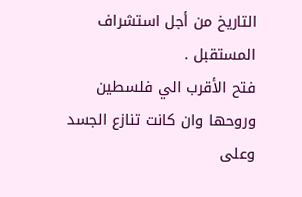التاريخ من أجل استشراف المستقبل .
فتح الأقرب الي فلسطين وروحها وان كانت تنازع الجسد
وعلى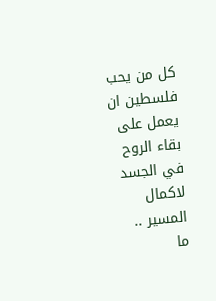كل من يحب فلسطين ان يعمل على بقاء الروح في الجسد لاكمال المسير ..
ما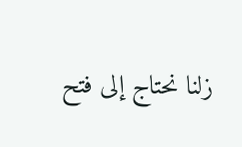زلنا نحتاج إلى فتح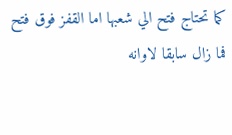كما تحتاج فتح الي شعبها اما القفز فوق فتح فما زال سابقا لاوانه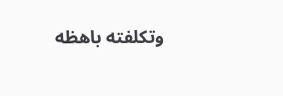وتكلفته باهظه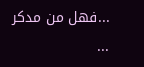...فهل من مدكر ...